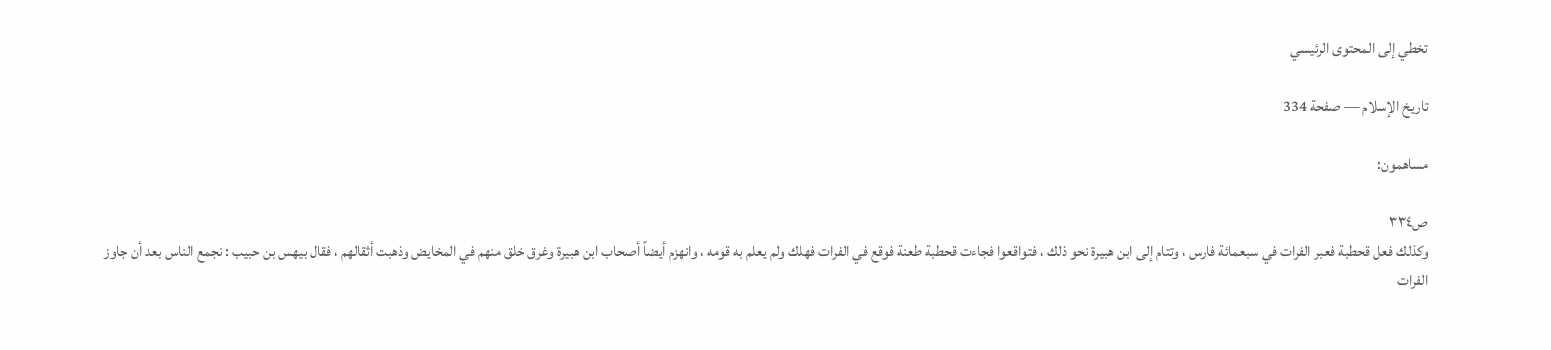تخطي إلى المحتوى الرئيسي

تاريخ الإسلام — صفحة 334

مساهمون:

ص٣٣٤
وكذلك فعل قحطبة فعبر الفرات في سبعمائة فارس ، وتتام إلى ابن هبيرة نحو ذلك ، فتواقعوا فجاءت قحطبة طعنة فوقع في الفرات فهلك ولم يعلم به قومه ، وانهزم أيضاً أصحاب ابن هبيرة وغرق خلق منهم في المخايض وذهبت أثقالهم ، فقال بيهس بن حبيب : نجمع الناس بعد أن جاوز الفرات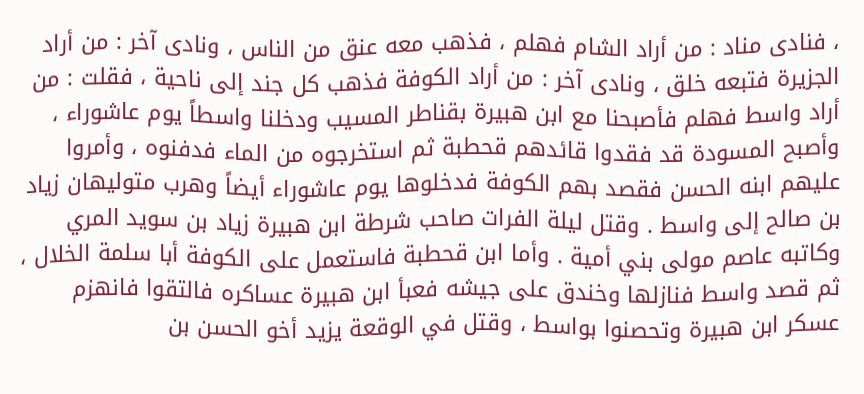، فنادى مناد : من أراد الشام فهلم ، فذهب معه عنق من الناس ، ونادى آخر : من أراد الجزيرة فتبعه خلق ، ونادى آخر : من أراد الكوفة فذهب كل جند إلى ناحية ، فقلت : من أراد واسط فهلم فأصبحنا مع ابن هبيرة بقناطر المسيب ودخلنا واسطاً يوم عاشوراء ، وأصبح المسودة قد فقدوا قائدهم قحطبة ثم استخرجوه من الماء فدفنوه ، وأمروا عليهم ابنه الحسن فقصد بهم الكوفة فدخلوها يوم عاشوراء أيضاً وهرب متوليهان زياد بن صالح إلى واسط . وقتل ليلة الفرات صاحب شرطة ابن هبيرة زياد بن سويد المري وكاتبه عاصم مولى بني أمية . وأما ابن قحطبة فاستعمل على الكوفة أبا سلمة الخلال ، ثم قصد واسط فنازلها وخندق على جيشه فعبأ ابن هبيرة عساكره فالتقوا فانهزم عسكر ابن هبيرة وتحصنوا بواسط ، وقتل في الوقعة يزيد أخو الحسن بن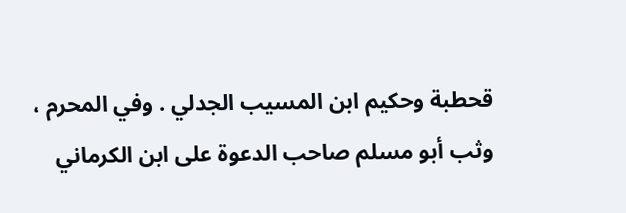قحطبة وحكيم ابن المسيب الجدلي . وفي المحرم ، وثب أبو مسلم صاحب الدعوة على ابن الكرماني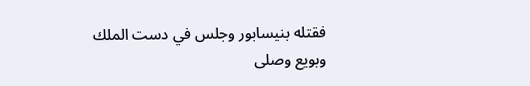فقتله بنيسابور وجلس في دست الملك وبويع وصلى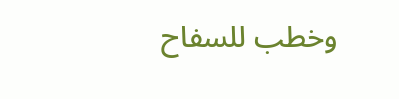وخطب للسفاح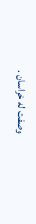وصفت له خراسان .